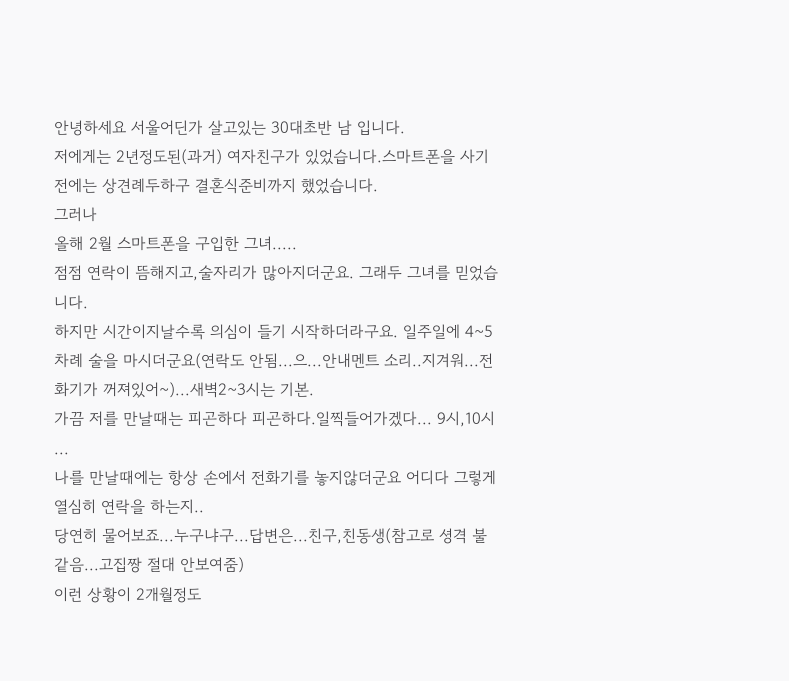안녕하세요 서울어딘가 살고있는 30대초반 남 입니다.
저에게는 2년정도된(과거) 여자친구가 있었습니다.스마트폰을 사기전에는 상견례두하구 결혼식준비까지 했었습니다.
그러나
올해 2월 스마트폰을 구입한 그녀.....
점점 연락이 뜸해지고,술자리가 많아지더군요. 그래두 그녀를 믿었습니다.
하지만 시간이지날수록 의심이 들기 시작하더라구요. 일주일에 4~5차례 술을 마시더군요(연락도 안됨...으...안내멘트 소리..지겨워...전화기가 꺼져있어~)...새벽2~3시는 기본.
가끔 저를 만날때는 피곤하다 피곤하다.일찍들어가겠다... 9시,10시 ...
나를 만날때에는 항상 손에서 전화기를 놓지않더군요 어디다 그렇게 열심히 연락을 하는지..
당연히 물어보죠...누구냐구...답변은...친구,친동생(참고로 셩격 불같음...고집짱 절대 안보여줌)
이런 상황이 2개월정도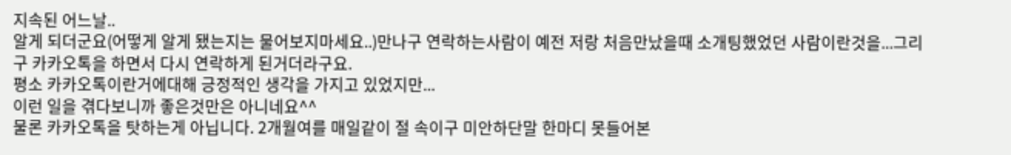지속된 어느날..
알게 되더군요(어떻게 알게 됐는지는 물어보지마세요..)만나구 연락하는사람이 예전 저랑 처음만났을때 소개팅했었던 사람이란것을...그리구 카카오톡을 하면서 다시 연락하게 된거더라구요.
평소 카카오톡이란거에대해 긍정적인 생각을 가지고 있었지만...
이런 일을 겪다보니까 좋은것만은 아니네요^^
물론 카카오톡을 탓하는게 아닙니다. 2개월여를 매일같이 절 속이구 미안하단말 한마디 못들어본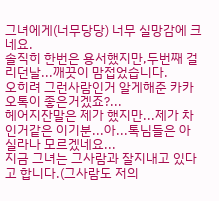그녀에게(너무당당) 너무 실망감에 크네요.
솔직히 한번은 용서했지만,두번째 걸리던날...깨끗이 맘접었습니다.
오히려 그런사람인거 알게해준 카카오톡이 좋은거겠죠?...
헤어지잔말은 제가 했지만...제가 차인거같은 이기분...아...톡님들은 아실라나 모르겠네요...
지금 그녀는 그사람과 잘지내고 있다고 합니다.(그사람도 저의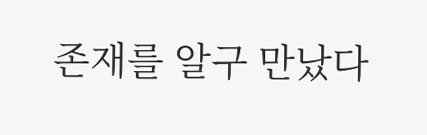존재를 알구 만났다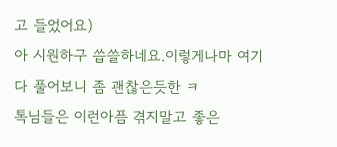고 들었어요)
아 시원하구 씁쓸하네요.이렇게나마 여기다 풀어보니 좀 괜찮은듯한 ㅋ
톡님들은 이런아픔 겪지말고 좋은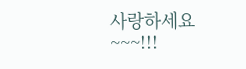사랑하세요~~~!!!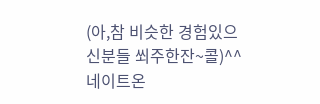(아,참 비슷한 경험있으신분들 쐬주한잔~콜)^^ 네이트온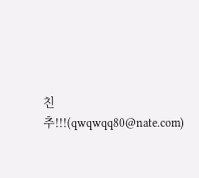친추!!!(qwqwqq80@nate.com)